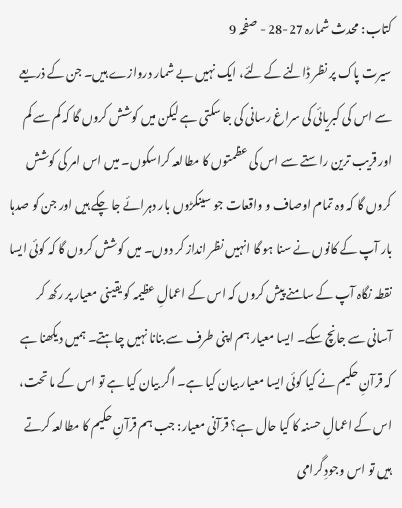کتاب: محدث شمارہ 27-28 - صفحہ 9
سیرت پاک پر نظر ڈالنے کے لئے، ایک نہیں بے شمار دروازے ہیں۔ جن کے ذریعے سے اس کی کبریائی کی سراغ رسانی کی جا سکتی ہے لیکن میں کوشش کروں گا کہ کم سے کم اور قریب ترین راستے سے اس کی عظمتوں کا مطالعہ کراسکوں۔ میں اس امر کی کوشش کروں گا کہ وہ تمام اوصاف و واقعات جو سینکڑوں بار دہرائے جا چکے ہیں اور جن کو صدہا بار آپ کے کانوں نے سنا ہو گا انہیں نظر انداز کر دوں۔ میں کوشش کروں گا کہ کوئی ایسا نقطہ نگاہ آپ کے سامنے پیش کروں کہ اس کے اعمالِ عظیمہ کو یقینی معیار پر رکھ کر آسانی سے جانچ سکے۔ ایسا معیار ہم اپنی طرف سے بنانا نہیں چاہتے۔ ہمیں دیکھنا ہے کہ قرآنِ حکیم نے کیا کوئی ایسا معیار بیان کیا ہے۔ اگر بیان کیا ہے تو اس کے ما تحت، اس کے اعمالِ حسنہ کا کیا حال ہے؟ قرآنی معیار: جب ہم قرآنِ حکیم کا مطالعہ کرتے ہیں تو اس وجودِ گرامی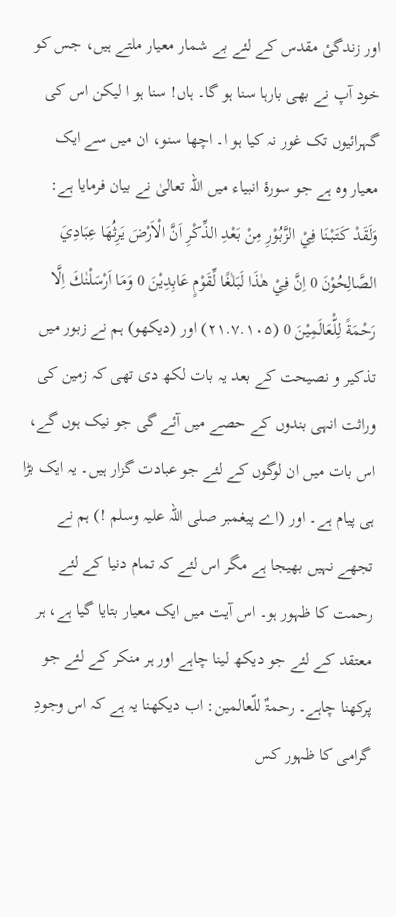اور زندگیٔ مقدس کے لئے بے شمار معیار ملتے ہیں، جس کو خود آپ نے بھی بارہا سنا ہو گا۔ ہاں! سنا ہو ا لیکن اس کی گہرائیوں تک غور نہ کیا ہو ا۔ اچھا سنو، ان میں سے ایک معیار وہ ہے جو سورۂ انبیاء میں اللہ تعالیٰ نے بیان فرمایا ہے: وَلَقَدْ كَتَبْنَا فِيْ الزَّبُوْرِ مِنْ بَعْدِ الذِّكْرِ اَنَّ الْاَرْضَ يَرِثُھَا عِبَادِيَ الصَّالِحُوْنَ 0 اِنَّ فِيْ ھٰذَا لَبَلٰغًا لِّقَوْمٍ عَابِدِيْنَ 0 وَمَا اَرْسَلْنٰكَ اِلَّا رَحْمَةً لِلّْعَالَمِيْنَ 0 (۲۱.۷.۱۰۵) اور (دیکھو) ہم نے زبور میں تذکیر و نصیحت کے بعد یہ بات لکھ دی تھی کہ زمین کی وراثت انہی بندوں کے حصے میں آئے گی جو نیک ہوں گے، اس بات میں ان لوگوں کے لئے جو عبادت گزار ہیں۔ یہ ایک بڑا ہی پیام ہے۔ اور (اے پیغمبر صلی اللہ علیہ وسلم !) ہم نے تجھے نہیں بھیجا ہے مگر اس لئے کہ تمام دنیا کے لئے رحمت کا ظہور ہو۔ اس آیت میں ایک معیار بتایا گیا ہے، ہر معتقد کے لئے جو دیکھ لینا چاہے اور ہر منکر کے لئے جو پرکھنا چاہے۔ رحمۃٌ للّعالمین: اب دیکھنا یہ ہے کہ اس وجودِ گرامی کا ظہور کس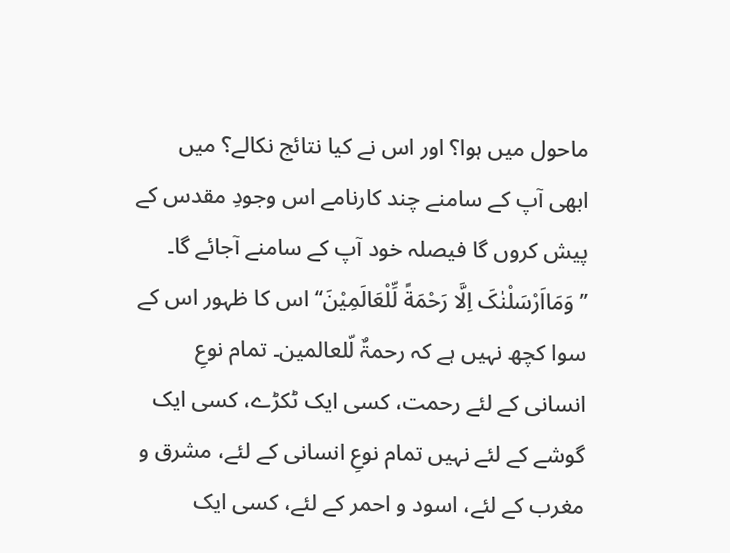ماحول میں ہوا؟ اور اس نے کیا نتائج نکالے؟ میں ابھی آپ کے سامنے چند کارنامے اس وجودِ مقدس کے پیش کروں گا فیصلہ خود آپ کے سامنے آجائے گا۔ ’’وَمَااَرْسَلْنٰکَ اِلَّا رَحْمَةً لِّلْعَالَمِیْنَ‘‘ اس کا ظہور اس کے سوا کچھ نہیں ہے کہ رحمۃٌ لّلعالمین۔ تمام نوعِ انسانی کے لئے رحمت، کسی ایک ٹکڑے، کسی ایک گوشے کے لئے نہیں تمام نوعِ انسانی کے لئے، مشرق و مغرب کے لئے، اسود و احمر کے لئے، کسی ایک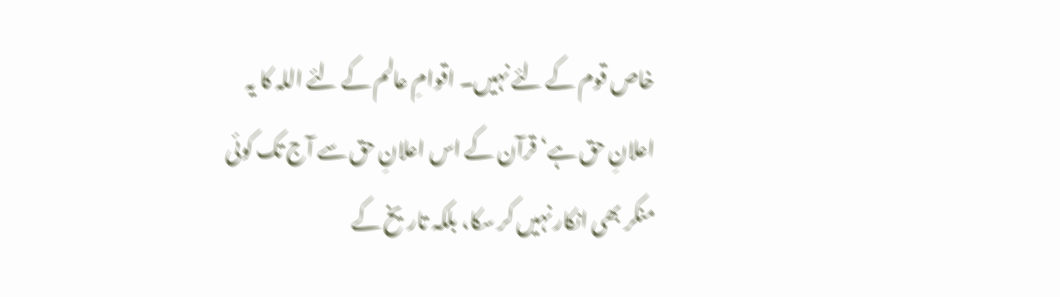خاص قوم کے لئے نہیں۔ اقوامِ عالم کے لئے اللہ کا یہ اعلانِ حق ہے‘ قرآن کے اس اعلانِ حق سے آج تک کوئی منکر بھی انکار نہیں کر سکا، بلکہ تاریخ کے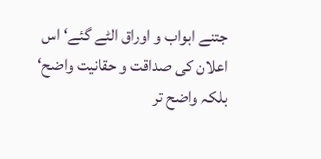جتنے ابواب و اوراق الٹے گئے‘ اس اعلان کی صداقت و حقانیت واضح‘ بلکہ واضح تر